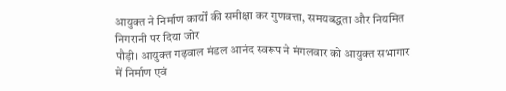आयुक्त ने निर्माण कार्यों की समीक्षा कर गुणवत्ता, समयबद्धता और नियमित निगरानी पर दिया जोर
पौड़ी। आयुक्त गढ़वाल मंडल आनंद स्वरूप ने मंगलवार को आयुक्त सभागार में निर्माण एवं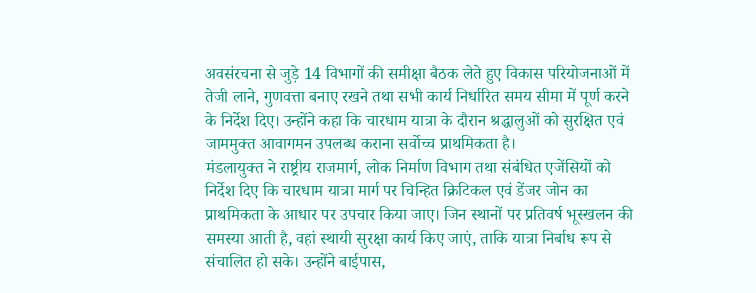अवसंरचना से जुड़े 14 विभागों की समीक्षा बैठक लेते हुए विकास परियोजनाओं में तेजी लाने, गुणवत्ता बनाए रखने तथा सभी कार्य निर्धारित समय सीमा में पूर्ण करने के निर्देश दिए। उन्होंने कहा कि चारधाम यात्रा के दौरान श्रद्धालुओं को सुरक्षित एवं जाममुक्त आवागमन उपलब्ध कराना सर्वोच्च प्राथमिकता है।
मंडलायुक्त ने राष्ट्रीय राजमार्ग, लोक निर्माण विभाग तथा संबंधित एजेंसियों को निर्देश दिए कि चारधाम यात्रा मार्ग पर चिन्हित क्रिटिकल एवं डेंजर जोन का प्राथमिकता के आधार पर उपचार किया जाए। जिन स्थानों पर प्रतिवर्ष भूस्खलन की समस्या आती है, वहां स्थायी सुरक्षा कार्य किए जाएं, ताकि यात्रा निर्बाध रूप से संचालित हो सके। उन्होंने बाईपास,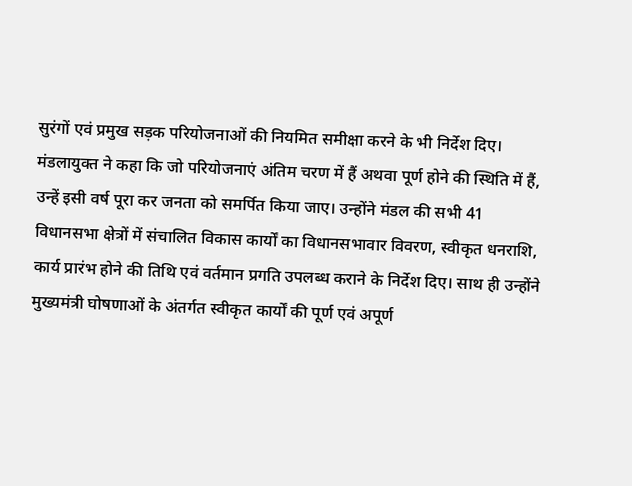सुरंगों एवं प्रमुख सड़क परियोजनाओं की नियमित समीक्षा करने के भी निर्देश दिए।
मंडलायुक्त ने कहा कि जो परियोजनाएं अंतिम चरण में हैं अथवा पूर्ण होने की स्थिति में हैं, उन्हें इसी वर्ष पूरा कर जनता को समर्पित किया जाए। उन्होंने मंडल की सभी 41 विधानसभा क्षेत्रों में संचालित विकास कार्यों का विधानसभावार विवरण, स्वीकृत धनराशि, कार्य प्रारंभ होने की तिथि एवं वर्तमान प्रगति उपलब्ध कराने के निर्देश दिए। साथ ही उन्होंने मुख्यमंत्री घोषणाओं के अंतर्गत स्वीकृत कार्यों की पूर्ण एवं अपूर्ण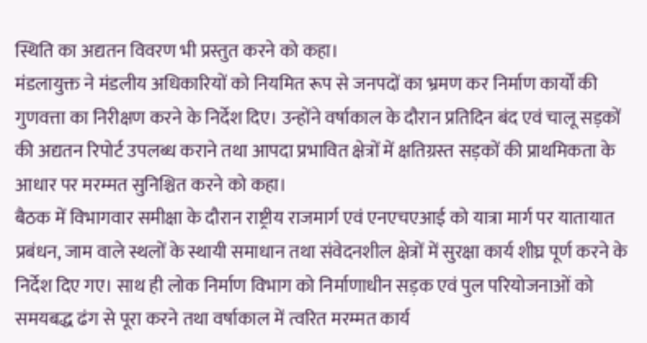स्थिति का अद्यतन विवरण भी प्रस्तुत करने को कहा।
मंडलायुक्त ने मंडलीय अधिकारियों को नियमित रूप से जनपदों का भ्रमण कर निर्माण कार्यों की गुणवत्ता का निरीक्षण करने के निर्देश दिए। उन्होंने वर्षाकाल के दौरान प्रतिदिन बंद एवं चालू सड़कों की अद्यतन रिपोर्ट उपलब्ध कराने तथा आपदा प्रभावित क्षेत्रों में क्षतिग्रस्त सड़कों की प्राथमिकता के आधार पर मरम्मत सुनिश्चित करने को कहा।
बैठक में विभागवार समीक्षा के दौरान राष्ट्रीय राजमार्ग एवं एनएचएआई को यात्रा मार्ग पर यातायात प्रबंधन, जाम वाले स्थलों के स्थायी समाधान तथा संवेदनशील क्षेत्रों में सुरक्षा कार्य शीघ्र पूर्ण करने के निर्देश दिए गए। साथ ही लोक निर्माण विभाग को निर्माणाधीन सड़क एवं पुल परियोजनाओं को समयबद्ध ढंग से पूरा करने तथा वर्षाकाल में त्वरित मरम्मत कार्य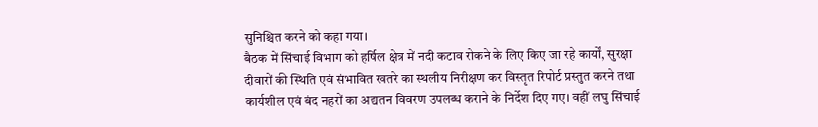सुनिश्चित करने को कहा गया।
बैठक में सिंचाई विभाग को हर्षिल क्षेत्र में नदी कटाव रोकने के लिए किए जा रहे कार्यों, सुरक्षा दीवारों की स्थिति एवं संभावित खतरे का स्थलीय निरीक्षण कर विस्तृत रिपोर्ट प्रस्तुत करने तथा कार्यशील एवं बंद नहरों का अद्यतन विवरण उपलब्ध कराने के निर्देश दिए गए। वहीं लघु सिंचाई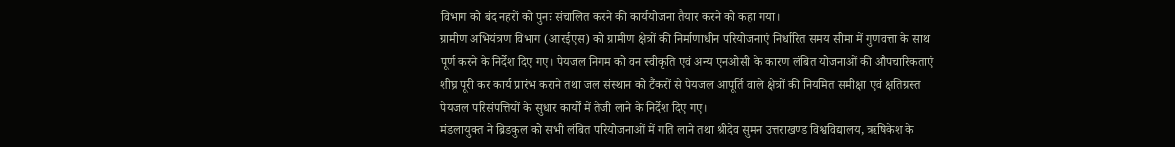विभाग को बंद नहरों को पुनः संचालित करने की कार्ययोजना तैयार करने को कहा गया।
ग्रामीण अभियंत्रण विभाग (आरईएस) को ग्रामीण क्षेत्रों की निर्माणाधीन परियोजनाएं निर्धारित समय सीमा में गुणवत्ता के साथ पूर्ण करने के निर्देश दिए गए। पेयजल निगम को वन स्वीकृति एवं अन्य एनओसी के कारण लंबित योजनाओं की औपचारिकताएं शीघ्र पूरी कर कार्य प्रारंभ कराने तथा जल संस्थान को टैंकरों से पेयजल आपूर्ति वाले क्षेत्रों की नियमित समीक्षा एवं क्षतिग्रस्त पेयजल परिसंपत्तियों के सुधार कार्यों में तेजी लाने के निर्देश दिए गए।
मंडलायुक्त ने ब्रिडकुल को सभी लंबित परियोजनाओं में गति लाने तथा श्रीदेव सुमन उत्तराखण्ड विश्वविद्यालय, ऋषिकेश के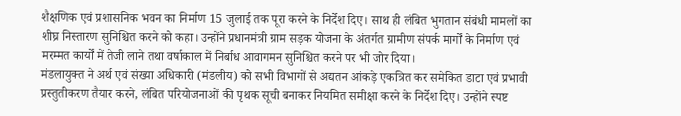शैक्षणिक एवं प्रशासनिक भवन का निर्माण 15 जुलाई तक पूरा करने के निर्देश दिए। साथ ही लंबित भुगतान संबंधी मामलों का शीघ्र निस्तारण सुनिश्चित करने को कहा। उन्होंने प्रधानमंत्री ग्राम सड़क योजना के अंतर्गत ग्रामीण संपर्क मार्गों के निर्माण एवं मरम्मत कार्यों में तेजी लाने तथा वर्षाकाल में निर्बाध आवागमन सुनिश्चित करने पर भी जोर दिया।
मंडलायुक्त ने अर्थ एवं संख्या अधिकारी (मंडलीय) को सभी विभागों से अद्यतन आंकड़े एकत्रित कर समेकित डाटा एवं प्रभावी प्रस्तुतीकरण तैयार करने, लंबित परियोजनाओं की पृथक सूची बनाकर नियमित समीक्षा करने के निर्देश दिए। उन्होंने स्पष्ट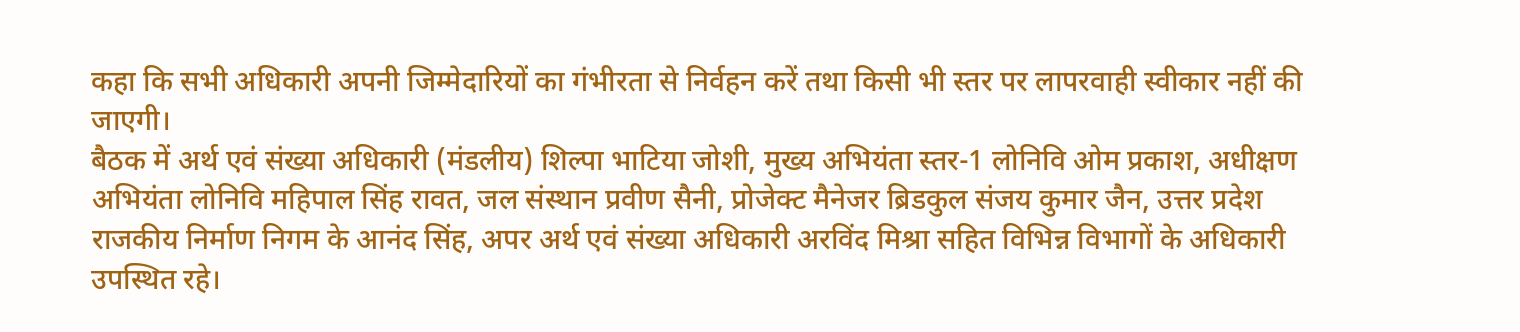कहा कि सभी अधिकारी अपनी जिम्मेदारियों का गंभीरता से निर्वहन करें तथा किसी भी स्तर पर लापरवाही स्वीकार नहीं की जाएगी।
बैठक में अर्थ एवं संख्या अधिकारी (मंडलीय) शिल्पा भाटिया जोशी, मुख्य अभियंता स्तर-1 लोनिवि ओम प्रकाश, अधीक्षण अभियंता लोनिवि महिपाल सिंह रावत, जल संस्थान प्रवीण सैनी, प्रोजेक्ट मैनेजर ब्रिडकुल संजय कुमार जैन, उत्तर प्रदेश राजकीय निर्माण निगम के आनंद सिंह, अपर अर्थ एवं संख्या अधिकारी अरविंद मिश्रा सहित विभिन्न विभागों के अधिकारी उपस्थित रहे।